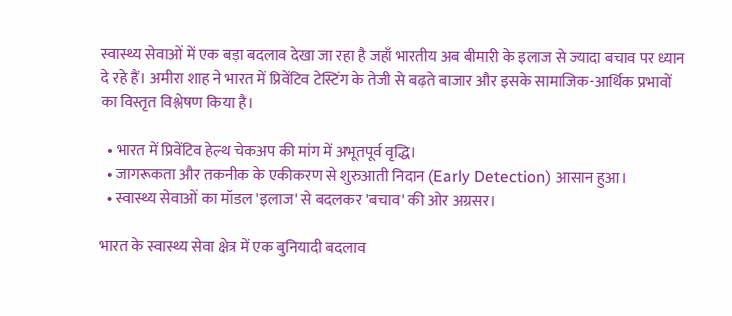स्वास्थ्य सेवाओं में एक बड़ा बदलाव देखा जा रहा है जहाँ भारतीय अब बीमारी के इलाज से ज्यादा बचाव पर ध्यान दे रहे हैं। अमीरा शाह ने भारत में प्रिवेंटिव टेस्टिंग के तेजी से बढ़ते बाजार और इसके सामाजिक-आर्थिक प्रभावों का विस्तृत विश्लेषण किया है।

  • भारत में प्रिवेंटिव हेल्थ चेकअप की मांग में अभूतपूर्व वृद्धि।
  • जागरूकता और तकनीक के एकीकरण से शुरुआती निदान (Early Detection) आसान हुआ।
  • स्वास्थ्य सेवाओं का मॉडल 'इलाज' से बदलकर 'बचाव' की ओर अग्रसर।

भारत के स्वास्थ्य सेवा क्षेत्र में एक बुनियादी बदलाव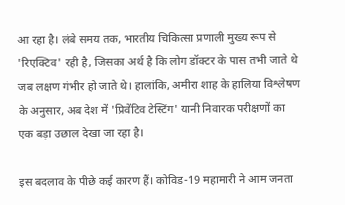आ रहा है। लंबे समय तक, भारतीय चिकित्सा प्रणाली मुख्य रूप से 'रिएक्टिव' रही है, जिसका अर्थ है कि लोग डॉक्टर के पास तभी जाते थे जब लक्षण गंभीर हो जाते थे। हालांकि, अमीरा शाह के हालिया विश्लेषण के अनुसार, अब देश में 'प्रिवेंटिव टेस्टिंग' यानी निवारक परीक्षणों का एक बड़ा उछाल देखा जा रहा है।

इस बदलाव के पीछे कई कारण हैं। कोविड-19 महामारी ने आम जनता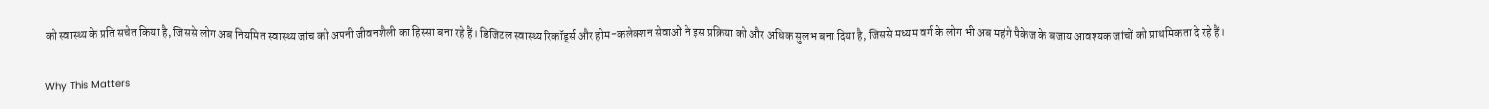को स्वास्थ्य के प्रति सचेत किया है, जिससे लोग अब नियमित स्वास्थ्य जांच को अपनी जीवनशैली का हिस्सा बना रहे हैं। डिजिटल स्वास्थ्य रिकॉर्ड्स और होम-कलेक्शन सेवाओं ने इस प्रक्रिया को और अधिक सुलभ बना दिया है, जिससे मध्यम वर्ग के लोग भी अब महंगे पैकेज के बजाय आवश्यक जांचों को प्राथमिकता दे रहे हैं।

Why This Matters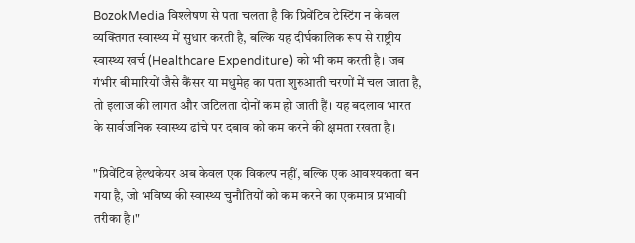BozokMedia विश्लेषण से पता चलता है कि प्रिवेंटिव टेस्टिंग न केवल व्यक्तिगत स्वास्थ्य में सुधार करती है, बल्कि यह दीर्घकालिक रूप से राष्ट्रीय स्वास्थ्य खर्च (Healthcare Expenditure) को भी कम करती है। जब गंभीर बीमारियों जैसे कैंसर या मधुमेह का पता शुरुआती चरणों में चल जाता है, तो इलाज की लागत और जटिलता दोनों कम हो जाती हैं। यह बदलाव भारत के सार्वजनिक स्वास्थ्य ढांचे पर दबाव को कम करने की क्षमता रखता है।

"प्रिवेंटिव हेल्थकेयर अब केवल एक विकल्प नहीं, बल्कि एक आवश्यकता बन गया है, जो भविष्य की स्वास्थ्य चुनौतियों को कम करने का एकमात्र प्रभावी तरीका है।"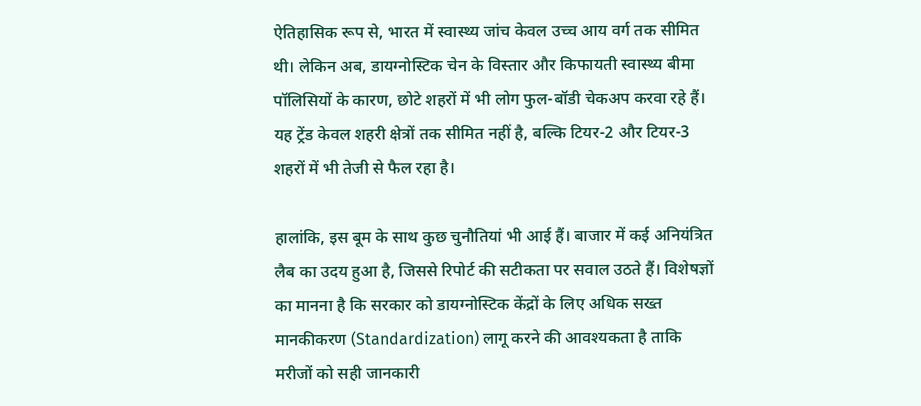ऐतिहासिक रूप से, भारत में स्वास्थ्य जांच केवल उच्च आय वर्ग तक सीमित थी। लेकिन अब, डायग्नोस्टिक चेन के विस्तार और किफायती स्वास्थ्य बीमा पॉलिसियों के कारण, छोटे शहरों में भी लोग फुल-बॉडी चेकअप करवा रहे हैं। यह ट्रेंड केवल शहरी क्षेत्रों तक सीमित नहीं है, बल्कि टियर-2 और टियर-3 शहरों में भी तेजी से फैल रहा है।

हालांकि, इस बूम के साथ कुछ चुनौतियां भी आई हैं। बाजार में कई अनियंत्रित लैब का उदय हुआ है, जिससे रिपोर्ट की सटीकता पर सवाल उठते हैं। विशेषज्ञों का मानना है कि सरकार को डायग्नोस्टिक केंद्रों के लिए अधिक सख्त मानकीकरण (Standardization) लागू करने की आवश्यकता है ताकि मरीजों को सही जानकारी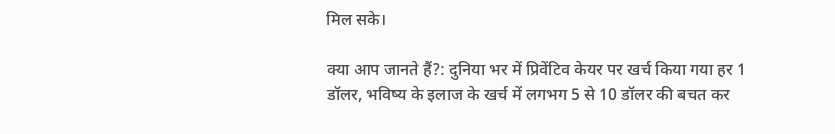मिल सके।

क्या आप जानते हैं?: दुनिया भर में प्रिवेंटिव केयर पर खर्च किया गया हर 1 डॉलर, भविष्य के इलाज के खर्च में लगभग 5 से 10 डॉलर की बचत कर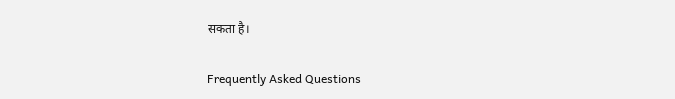सकता है।

Frequently Asked Questions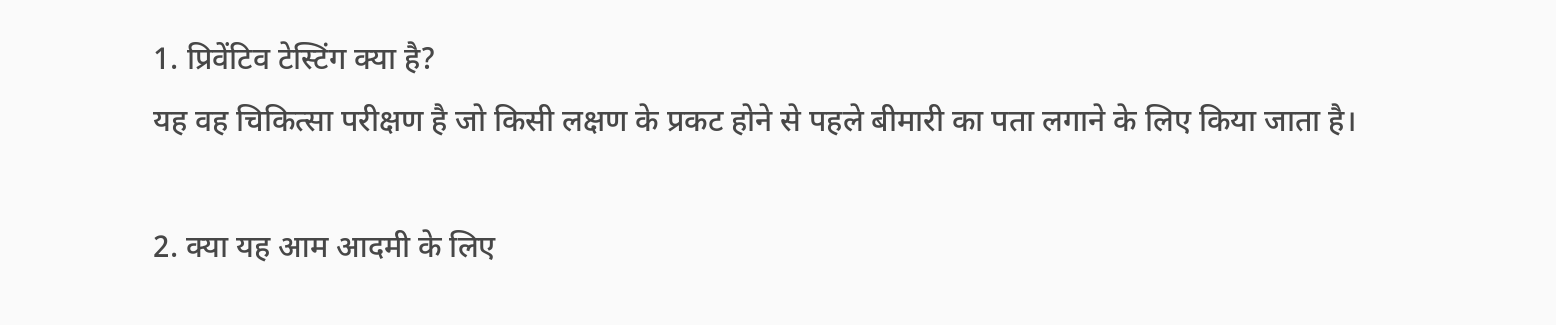1. प्रिवेंटिव टेस्टिंग क्या है?
यह वह चिकित्सा परीक्षण है जो किसी लक्षण के प्रकट होने से पहले बीमारी का पता लगाने के लिए किया जाता है।

2. क्या यह आम आदमी के लिए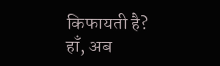किफायती है?
हाँ, अब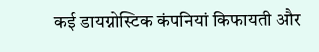कई डायग्नोस्टिक कंपनियां किफायती और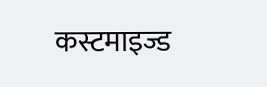कस्टमाइज्ड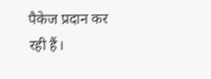पैकेज प्रदान कर रही हैं।